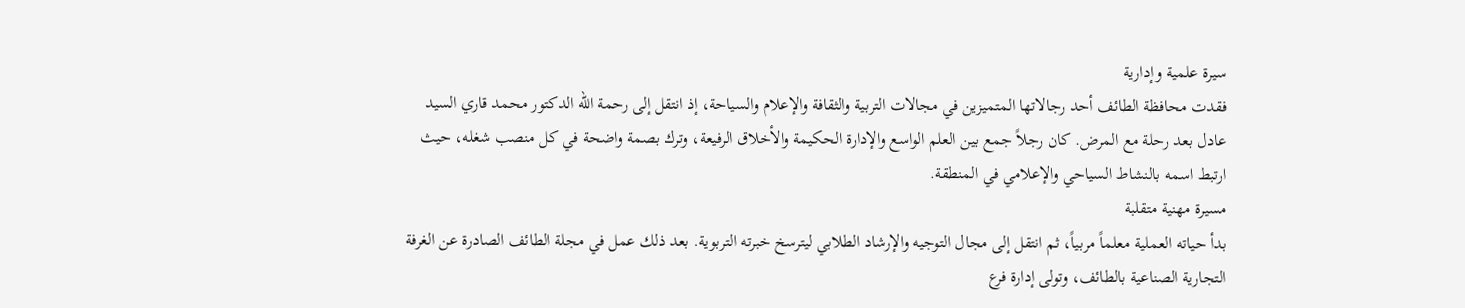سيرة علمية وإدارية
فقدت محافظة الطائف أحد رجالاتها المتميزين في مجالات التربية والثقافة والإعلام والسياحة، إذ انتقل إلى رحمة الله الدكتور محمد قاري السيد عادل بعد رحلة مع المرض. كان رجلاً جمع بين العلم الواسع والإدارة الحكيمة والأخلاق الرفيعة، وترك بصمة واضحة في كل منصب شغله، حيث ارتبط اسمه بالنشاط السياحي والإعلامي في المنطقة.
مسيرة مهنية متقلبة
بدأ حياته العملية معلماً مربياً، ثم انتقل إلى مجال التوجيه والإرشاد الطلابي ليترسخ خبرته التربوية. بعد ذلك عمل في مجلة الطائف الصادرة عن الغرفة التجارية الصناعية بالطائف، وتولى إدارة فرع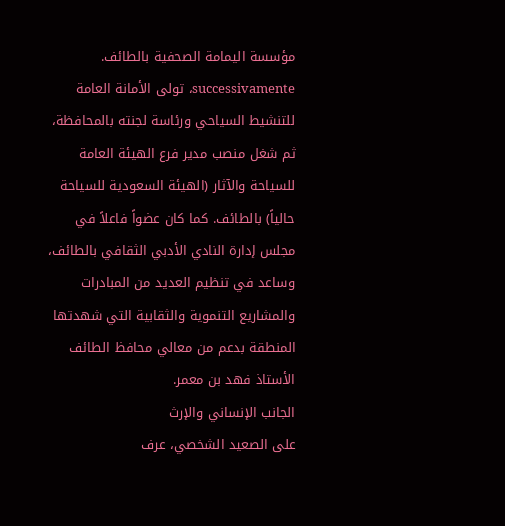مؤسسة اليمامة الصحفية بالطائف. successivamente، تولى الأمانة العامة للتنشيط السياحي ورئاسة لجنته بالمحافظة، ثم شغل منصب مدير فرع الهيئة العامة للسياحة والآثار (الهيئة السعودية للسياحة حالياً) بالطائف. كما كان عضواً فاعلاً في مجلس إدارة النادي الأدبي الثقافي بالطائف، وساعد في تنظيم العديد من المبادرات والمشاريع التنموية والثقابية التي شهدتها المنطقة بدعم من معالي محافظ الطائف الأستاذ فهد بن معمر.
الجانب الإنساني والإرث
على الصعيد الشخصي، عرف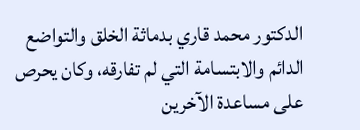الدكتور محمد قاري بدماثة الخلق والتواضع الدائم والابتسامة التي لم تفارقه، وكان يحرص على مساعدة الآخرين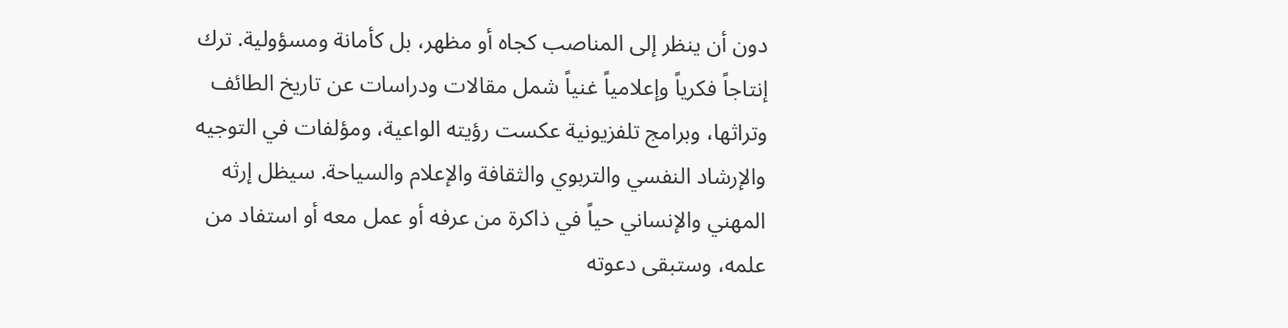دون أن ينظر إلى المناصب كجاه أو مظهر، بل كأمانة ومسؤولية. ترك إنتاجاً فكرياً وإعلامياً غنياً شمل مقالات ودراسات عن تاريخ الطائف وتراثها، وبرامج تلفزيونية عكست رؤيته الواعية، ومؤلفات في التوجيه والإرشاد النفسي والتربوي والثقافة والإعلام والسياحة. سيظل إرثه المهني والإنساني حياً في ذاكرة من عرفه أو عمل معه أو استفاد من علمه، وستبقى دعوته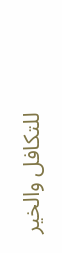للتكافل والخير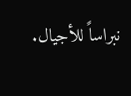نبراساً للأجيال.